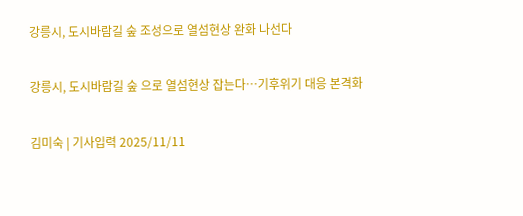강릉시, 도시바람길 숲 조성으로 열섬현상 완화 나선다

강릉시, 도시바람길 숲 으로 열섬현상 잡는다…기후위기 대응 본격화

김미숙 | 기사입력 2025/11/11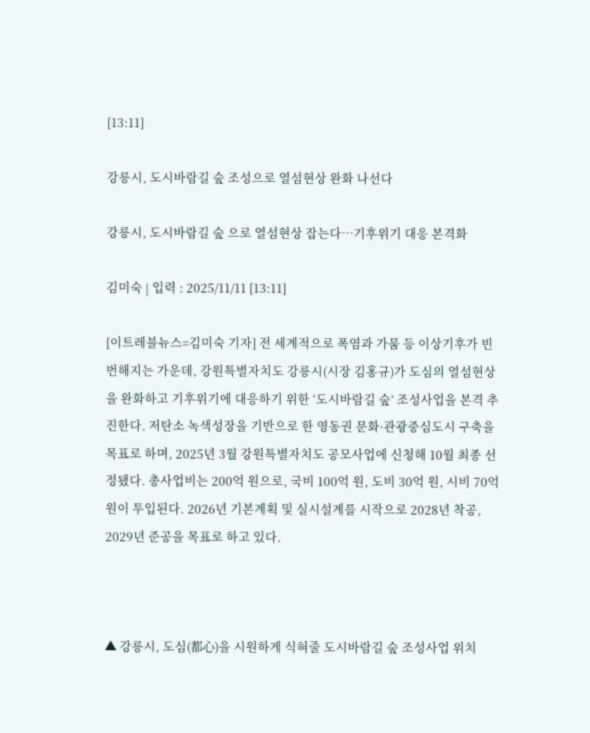[13:11]

강릉시, 도시바람길 숲 조성으로 열섬현상 완화 나선다

강릉시, 도시바람길 숲 으로 열섬현상 잡는다…기후위기 대응 본격화

김미숙 | 입력 : 2025/11/11 [13:11]

[이트레블뉴스=김미숙 기자] 전 세계적으로 폭염과 가뭄 등 이상기후가 빈번해지는 가운데, 강원특별자치도 강릉시(시장 김홍규)가 도심의 열섬현상을 완화하고 기후위기에 대응하기 위한 ‘도시바람길 숲’ 조성사업을 본격 추진한다. 저탄소 녹색성장을 기반으로 한 영동권 문화·관광중심도시 구축을 목표로 하며, 2025년 3월 강원특별자치도 공모사업에 신청해 10월 최종 선정됐다. 총사업비는 200억 원으로, 국비 100억 원, 도비 30억 원, 시비 70억 원이 투입된다. 2026년 기본계획 및 실시설계를 시작으로 2028년 착공, 2029년 준공을 목표로 하고 있다.



▲ 강릉시, 도심(都心)을 시원하게 식혀줄 도시바람길 숲 조성사업 위치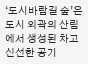‘도시바람길 숲’은 도시 외곽의 산림에서 생성된 차고 신선한 공기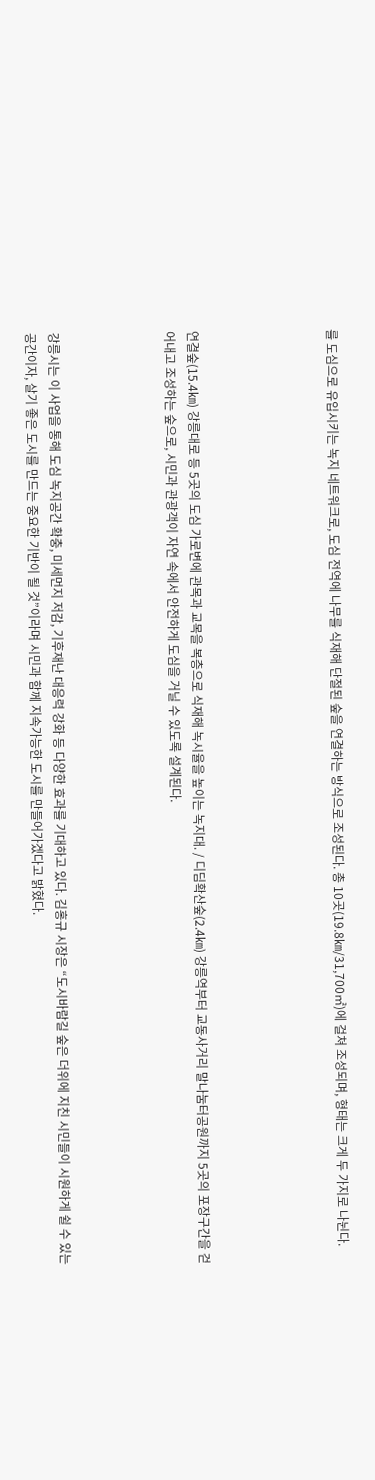를 도심으로 유입시키는 녹지 네트워크로, 도심 전역에 나무를 식재해 단절된 숲을 연결하는 방식으로 조성된다. 총 10곳(19.8㎞/31,700㎡)에 걸쳐 조성되며, 형태는 크게 두 가지로 나뉜다.





연결숲(15.4㎞) 강릉대로 등 5곳의 도심 가로변에 관목과 교목을 복층으로 식재해 녹시율을 높이는 녹지대. / 디딤확산숲(2.4㎞) 강릉역부터 교동사거리 말나눔터공원까지 5곳의 포장구간을 걷어내고 조성하는 숲으로, 시민과 관광객이 자연 속에서 안전하게 도심을 거닐 수 있도록 설계된다.




강릉시는 이 사업을 통해 도심 녹지공간 확충, 미세먼지 저감, 기후재난 대응력 강화 등 다양한 효과를 기대하고 있다. 김홍규 시장은 “도시바람길 숲은 더위에 지친 시민들이 시원하게 쉴 수 있는 공간이자, 살기 좋은 도시를 만드는 중요한 기반이 될 것”이라며 시민과 함께 지속가능한 도시를 만들어가겠다고 밝혔다.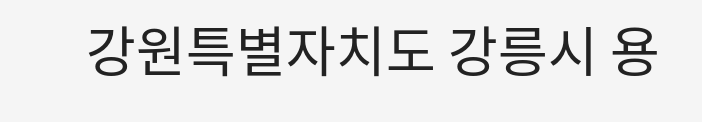강원특별자치도 강릉시 용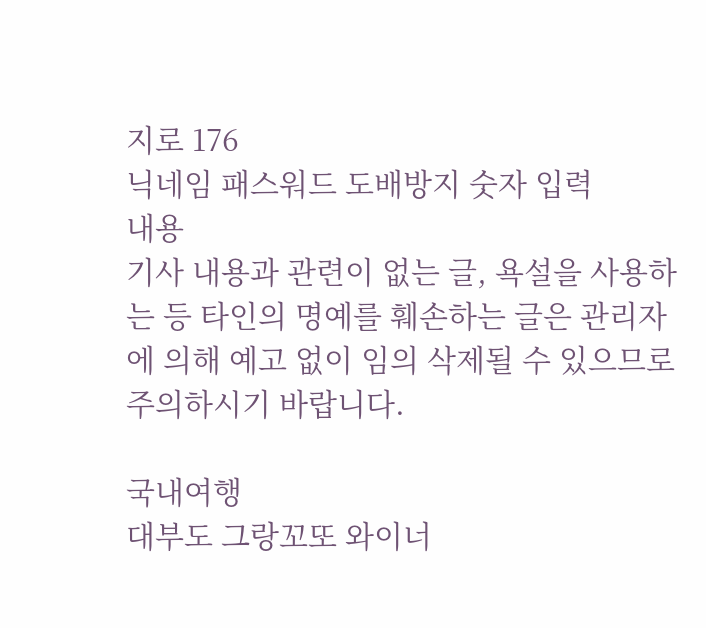지로 176
닉네임 패스워드 도배방지 숫자 입력
내용
기사 내용과 관련이 없는 글, 욕설을 사용하는 등 타인의 명예를 훼손하는 글은 관리자에 의해 예고 없이 임의 삭제될 수 있으므로 주의하시기 바랍니다.

국내여행
대부도 그랑꼬또 와이너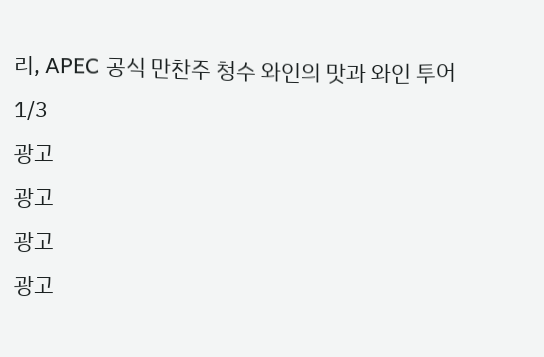리, APEC 공식 만찬주 청수 와인의 맛과 와인 투어
1/3
광고
광고
광고
광고